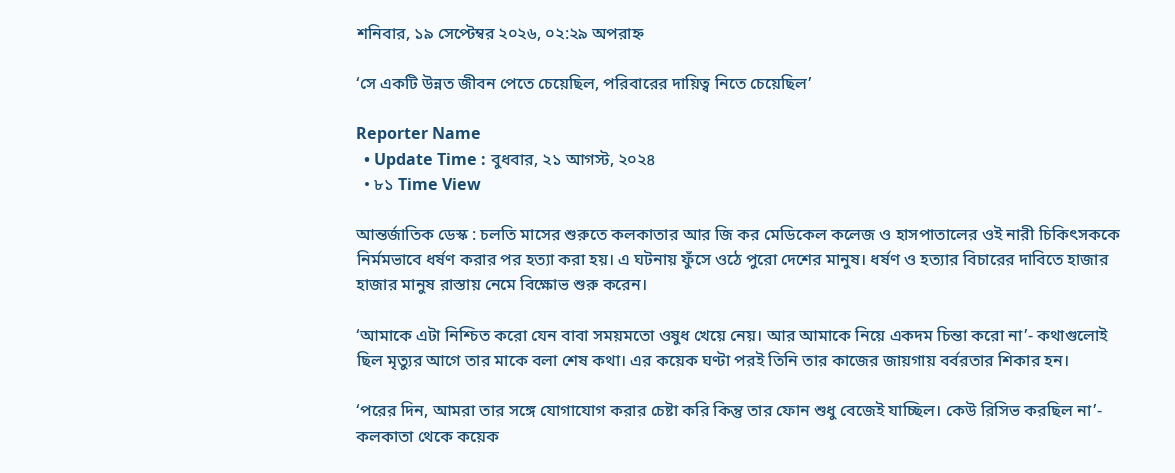শনিবার, ১৯ সেপ্টেম্বর ২০২৬, ০২:২৯ অপরাহ্ন

‘সে একটি উন্নত জীবন পেতে চেয়েছিল, পরিবারের দায়িত্ব নিতে চেয়েছিল’

Reporter Name
  • Update Time : বুধবার, ২১ আগস্ট, ২০২৪
  • ৮১ Time View

আন্তর্জাতিক ডেস্ক : চলতি মাসের শুরুতে কলকাতার আর জি কর মেডিকেল কলেজ ও হাসপাতালের ওই নারী চিকিৎসককে নির্মমভাবে ধর্ষণ করার পর হত্যা করা হয়। এ ঘটনায় ফুঁসে ওঠে পুরো দেশের মানুষ। ধর্ষণ ও হত্যার বিচারের দাবিতে হাজার হাজার মানুষ রাস্তায় নেমে বিক্ষোভ শুরু করেন।

‘আমাকে এটা নিশ্চিত করো যেন বাবা সময়মতো ওষুধ খেয়ে নেয়। আর আমাকে নিয়ে একদম চিন্তা করো না’- কথাগুলোই ছিল মৃত্যুর আগে তার মাকে বলা শেষ কথা। এর কয়েক ঘণ্টা পরই তিনি তার কাজের জায়গায় বর্বরতার শিকার হন।

‘পরের দিন, আমরা তার সঙ্গে যোগাযোগ করার চেষ্টা করি কিন্তু তার ফোন শুধু বেজেই যাচ্ছিল। কেউ রিসিভ করছিল না’- কলকাতা থেকে কয়েক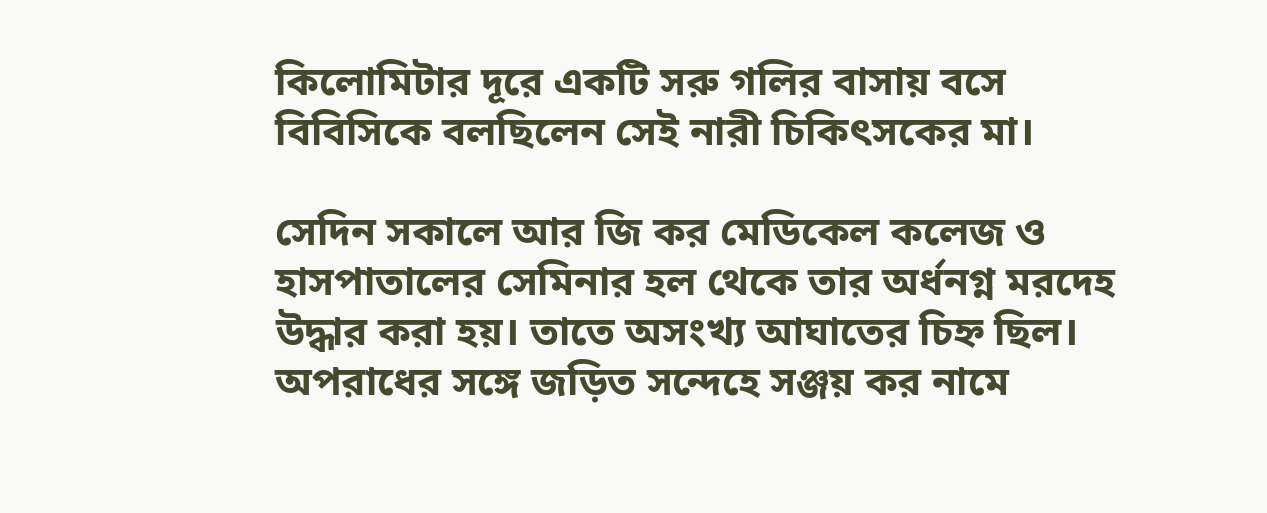কিলোমিটার দূরে একটি সরু গলির বাসায় বসে বিবিসিকে বলছিলেন সেই নারী চিকিৎসকের মা।

সেদিন সকালে আর জি কর মেডিকেল কলেজ ও হাসপাতালের সেমিনার হল থেকে তার অর্ধনগ্ন মরদেহ উদ্ধার করা হয়। তাতে অসংখ্য আঘাতের চিহ্ন ছিল। অপরাধের সঙ্গে জড়িত সন্দেহে সঞ্জয় কর নামে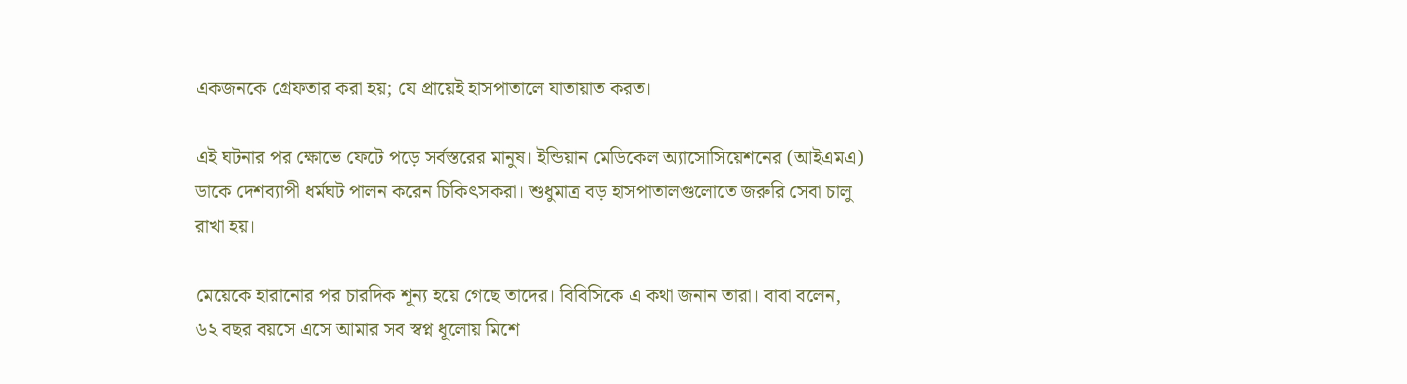একজনকে গ্রেফতার করা হয়; যে প্রায়েই হাসপাতালে যাতায়াত করত।

এই ঘটনার পর ক্ষোভে ফেটে পড়ে সর্বস্তরের মানুষ। ইন্ডিয়ান মেডিকেল অ্যাসোসিয়েশনের (আইএমএ) ডাকে দেশব্যাপী ধর্মঘট পালন করেন চিকিৎসকরা। শুধুমাত্র বড় হাসপাতালগুলোতে জরুরি সেবা চালু রাখা হয়।

মেয়েকে হারানোর পর চারদিক শূন্য হয়ে গেছে তাদের। বিবিসিকে এ কথা জনান তারা। বাবা বলেন, ৬২ বছর বয়সে এসে আমার সব স্বপ্ন ধূলোয় মিশে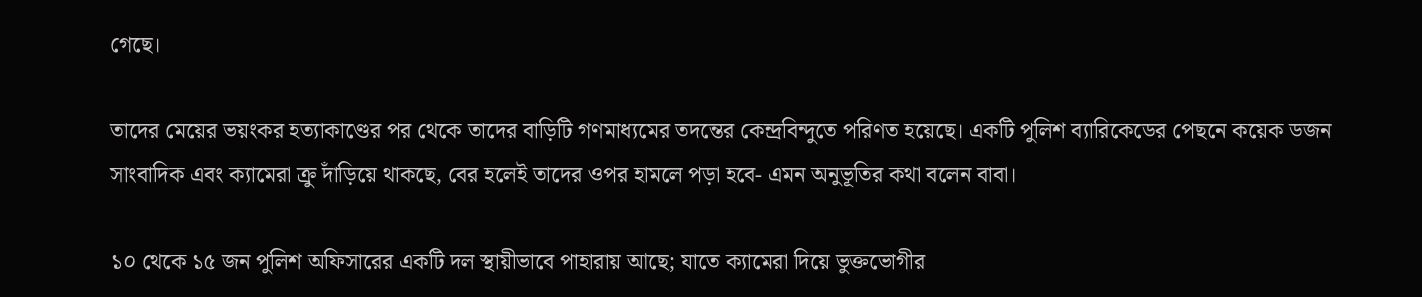গেছে।

তাদের মেয়ের ভয়ংকর হত্যাকাণ্ডের পর থেকে তাদের বাড়িটি গণমাধ্যমের তদন্তের কেন্দ্রবিন্দুতে পরিণত হয়েছে। একটি পুলিশ ব্যারিকেডের পেছনে কয়েক ডজন সাংবাদিক এবং ক্যামেরা ক্রু দাঁড়িয়ে থাকছে, বের হলেই তাদের ওপর হামলে পড়া হবে- এমন অনুভূতির কথা বলেন বাবা।

১০ থেকে ১৫ জন পুলিশ অফিসারের একটি দল স্থায়ীভাবে পাহারায় আছে; যাতে ক্যামেরা দিয়ে ভুক্তভোগীর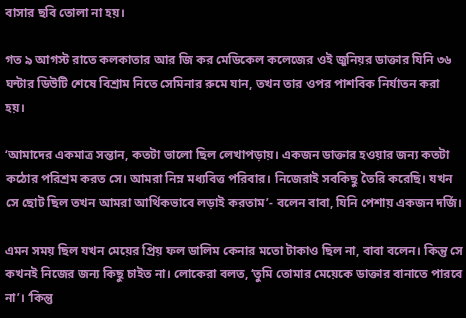বাসার ছবি তোলা না হয়।

গত ৯ আগস্ট রাতে কলকাতার আর জি কর মেডিকেল কলেজের ওই জুনিয়র ডাক্তার যিনি ৩৬ ঘন্টার ডিউটি শেষে বিশ্রাম নিতে সেমিনার রুমে যান, তখন তার ওপর পাশবিক নির্যাতন করা হয়।

‘আমাদের একমাত্র সন্তান, কতটা ভালো ছিল লেখাপড়ায়। একজন ডাক্তার হওয়ার জন্য কতটা কঠোর পরিশ্রম করত সে। আমরা নিম্ন মধ্যবিত্ত পরিবার। নিজেরাই সবকিছু তৈরি করেছি। যখন সে ছোট ছিল তখন আমরা আর্থিকভাবে লড়াই করতাম’- বলেন বাবা, যিনি পেশায় একজন দর্জি।

এমন সময় ছিল যখন মেয়ের প্রিয় ফল ডালিম কেনার মতো টাকাও ছিল না, বাবা বলেন। কিন্তু সে কখনই নিজের জন্য কিছু চাইত না। লোকেরা বলত, ‘তুমি তোমার মেয়েকে ডাক্তার বানাতে পারবে না’। ‘কিন্তু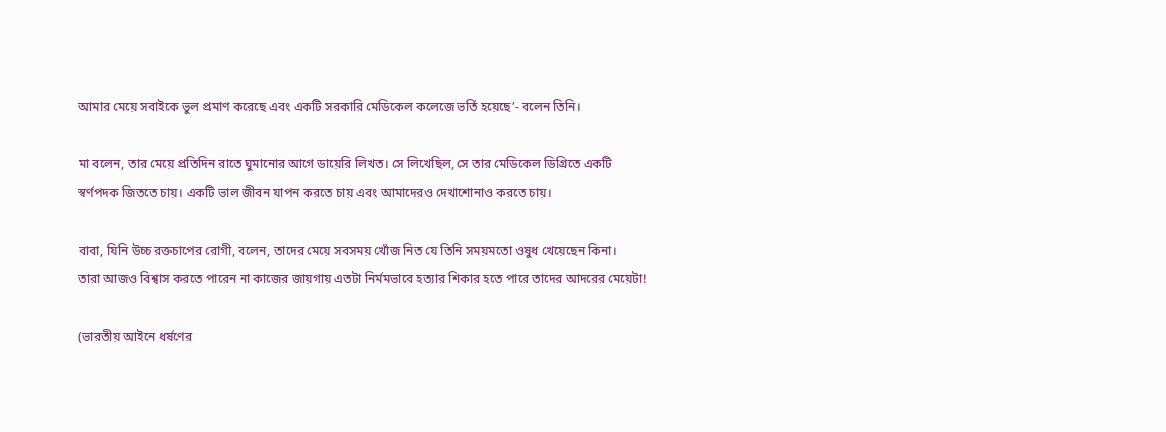আমার মেয়ে সবাইকে ভুল প্রমাণ করেছে এবং একটি সরকারি মেডিকেল কলেজে ভর্তি হয়েছে’- বলেন তিনি।

মা বলেন, তার মেয়ে প্রতিদিন রাতে ঘুমানোর আগে ডায়েরি লিখত। সে লিখেছিল, সে তার মেডিকেল ডিগ্রিতে একটি স্বর্ণপদক জিততে চায়। একটি ভাল জীবন যাপন করতে চায় এবং আমাদেরও দেখাশোনাও করতে চায়।

বাবা, যিনি উচ্চ রক্তচাপের রোগী, বলেন, তাদের মেয়ে সবসময় খোঁজ নিত যে তিনি সময়মতো ওষুধ খেয়েছেন কিনা।
তারা আজও বিশ্বাস করতে পারেন না কাজের জায়গায় এতটা নির্মমভাবে হত্যার শিকার হতে পারে তাদের আদরের মেয়েটা!

(ভারতীয় আইনে ধর্ষণের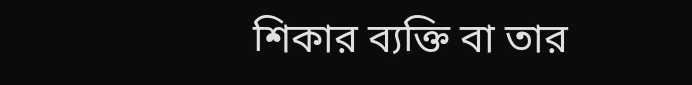শিকার ব্যক্তি বা তার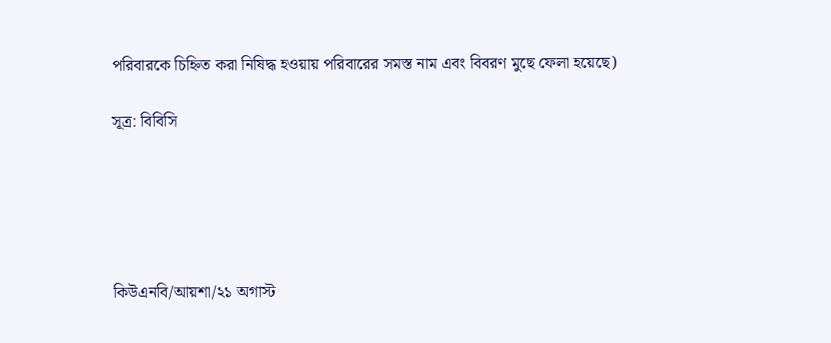পরিবারকে চিহ্নিত করা নিষিদ্ধ হওয়ায় পরিবারের সমস্ত নাম এবং বিবরণ মুছে ফেলা হয়েছে)

সূত্র: বিবিসি





কিউএনবি/আয়শা/২১ অগাস্ট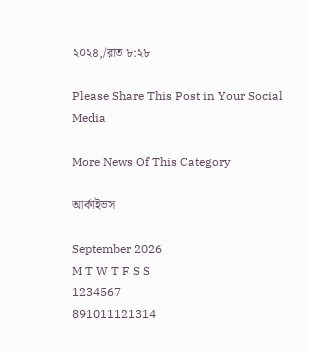২০২৪,/রাত ৮:২৮

Please Share This Post in Your Social Media

More News Of This Category

আর্কাইভস

September 2026
M T W T F S S
1234567
891011121314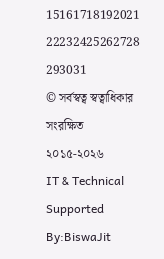15161718192021
22232425262728
293031
© সর্বস্বত্ব স্বত্বাধিকার সংরক্ষিত ২০১৫-২০২৬
IT & Technical Supported By:BiswaJit